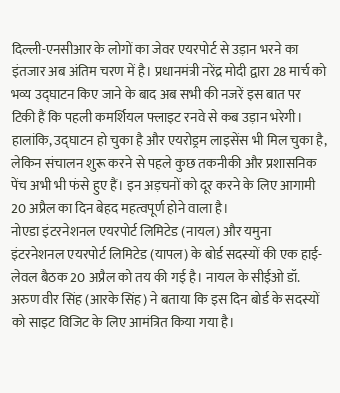दिल्ली-एनसीआर के लोगों का जेवर एयरपोर्ट से उड़ान भरने का इंतजार अब अंतिम चरण में है। प्रधानमंत्री नरेंद्र मोदी द्वारा 28 मार्च को भव्य उद्घाटन किए जाने के बाद अब सभी की नजरें इस बात पर टिकी हैं कि पहली कमर्शियल फ्लाइट रनवे से कब उड़ान भरेगी। हालांकि, उद्घाटन हो चुका है और एयरोड्रम लाइसेंस भी मिल चुका है, लेकिन संचालन शुरू करने से पहले कुछ तकनीकी और प्रशासनिक पेंच अभी भी फंसे हुए हैं। इन अड़चनों को दूर करने के लिए आगामी 20 अप्रैल का दिन बेहद महत्वपूर्ण होने वाला है।
नोएडा इंटरनेशनल एयरपोर्ट लिमिटेड (नायल) और यमुना इंटरनेशनल एयरपोर्ट लिमिटेड (यापल) के बोर्ड सदस्यों की एक हाई-लेवल बैठक 20 अप्रैल को तय की गई है। नायल के सीईओ डॉ. अरुण वीर सिंह (आरके सिंह) ने बताया कि इस दिन बोर्ड के सदस्यों को साइट विजिट के लिए आमंत्रित किया गया है।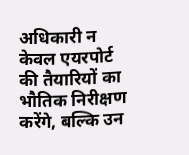अधिकारी न केवल एयरपोर्ट की तैयारियों का भौतिक निरीक्षण करेंगे, बल्कि उन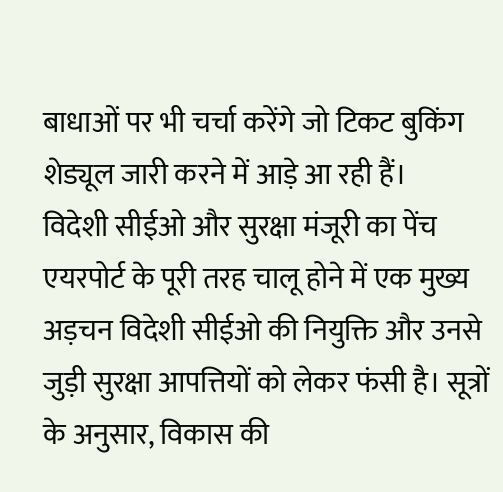बाधाओं पर भी चर्चा करेंगे जो टिकट बुकिंग शेड्यूल जारी करने में आड़े आ रही हैं।
विदेशी सीईओ और सुरक्षा मंजूरी का पेंच
एयरपोर्ट के पूरी तरह चालू होने में एक मुख्य अड़चन विदेशी सीईओ की नियुक्ति और उनसे जुड़ी सुरक्षा आपत्तियों को लेकर फंसी है। सूत्रों के अनुसार, विकास की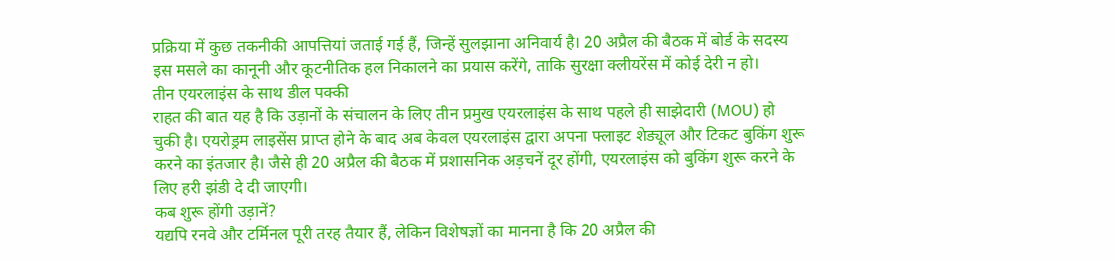प्रक्रिया में कुछ तकनीकी आपत्तियां जताई गई हैं, जिन्हें सुलझाना अनिवार्य है। 20 अप्रैल की बैठक में बोर्ड के सदस्य इस मसले का कानूनी और कूटनीतिक हल निकालने का प्रयास करेंगे, ताकि सुरक्षा क्लीयरेंस में कोई देरी न हो।
तीन एयरलाइंस के साथ डील पक्की
राहत की बात यह है कि उड़ानों के संचालन के लिए तीन प्रमुख एयरलाइंस के साथ पहले ही साझेदारी (MOU) हो चुकी है। एयरोड्रम लाइसेंस प्राप्त होने के बाद अब केवल एयरलाइंस द्वारा अपना फ्लाइट शेड्यूल और टिकट बुकिंग शुरू करने का इंतजार है। जैसे ही 20 अप्रैल की बैठक में प्रशासनिक अड़चनें दूर होंगी, एयरलाइंस को बुकिंग शुरू करने के लिए हरी झंडी दे दी जाएगी।
कब शुरू होंगी उड़ानें?
यद्यपि रनवे और टर्मिनल पूरी तरह तैयार हैं, लेकिन विशेषज्ञों का मानना है कि 20 अप्रैल की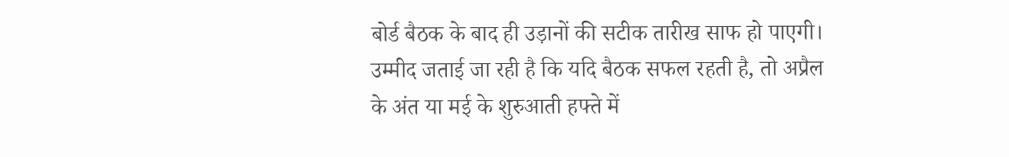बोर्ड बैठक के बाद ही उड़ानों की सटीक तारीख साफ हो पाएगी। उम्मीद जताई जा रही है कि यदि बैठक सफल रहती है, तो अप्रैल के अंत या मई के शुरुआती हफ्ते में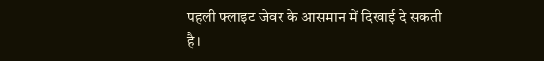पहली फ्लाइट जेवर के आसमान में दिखाई दे सकती है।